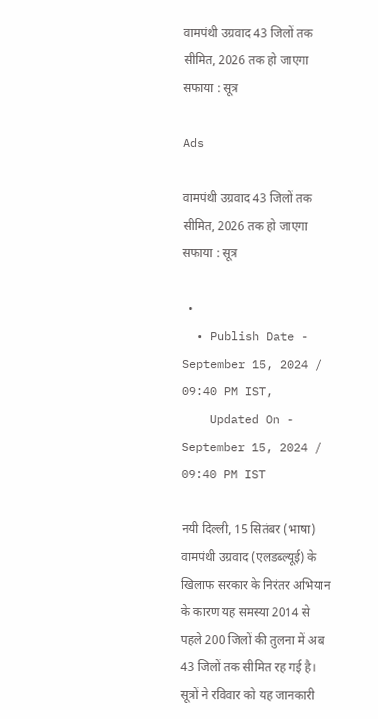वामपंथी उग्रवाद 43 जिलों तक सीमित, 2026 तक हो जाएगा सफाया : सूत्र

Ads

वामपंथी उग्रवाद 43 जिलों तक सीमित, 2026 तक हो जाएगा सफाया : सूत्र

  •
  • Publish Date - September 15, 2024 / 09:40 PM IST,
    Updated On - September 15, 2024 / 09:40 PM IST

नयी दिल्ली, 15 सितंबर (भाषा) वामपंथी उग्रवाद (एलडब्ल्यूई) के खिलाफ सरकार के निरंतर अभियान के कारण यह समस्या 2014 से पहले 200 जिलों की तुलना में अब 43 जिलों तक सीमित रह गई है। सूत्रों ने रविवार को यह जानकारी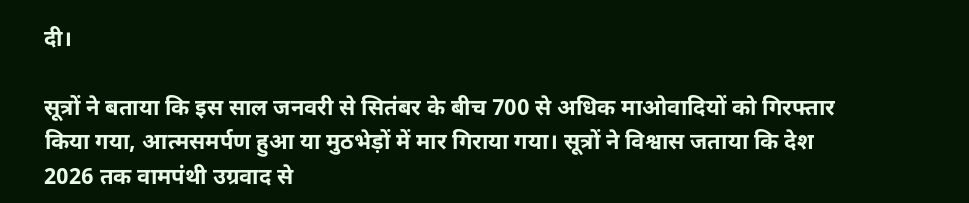दी।

सूत्रों ने बताया कि इस साल जनवरी से सितंबर के बीच 700 से अधिक माओवादियों को गिरफ्तार किया गया, आत्मसमर्पण हुआ या मुठभेड़ों में मार गिराया गया। सूत्रों ने विश्वास जताया कि देश 2026 तक वामपंथी उग्रवाद से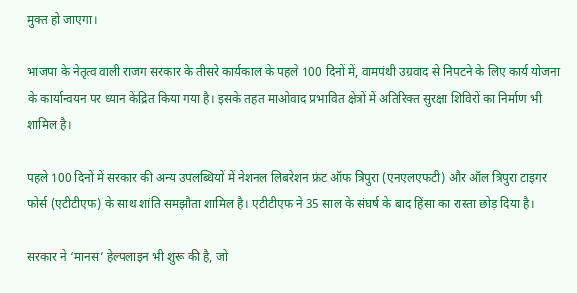मुक्त हो जाएगा।

भाजपा के नेतृत्व वाली राजग सरकार के तीसरे कार्यकाल के पहले 100 दिनों में, वामपंथी उग्रवाद से निपटने के लिए कार्य योजना के कार्यान्वयन पर ध्यान केंद्रित किया गया है। इसके तहत माओवाद प्रभावित क्षेत्रों में अतिरिक्त सुरक्षा शिविरों का निर्माण भी शामिल है।

पहले 100 दिनों में सरकार की अन्य उपलब्धियों में नेशनल लिबरेशन फ्रंट ऑफ त्रिपुरा (एनएलएफटी) और ऑल त्रिपुरा टाइगर फोर्स (एटीटीएफ) के साथ शांति समझौता शामिल है। एटीटीएफ ने 35 साल के संघर्ष के बाद हिंसा का रास्ता छोड़ दिया है।

सरकार ने ‘मानस’ हेल्पलाइन भी शुरू की है, जो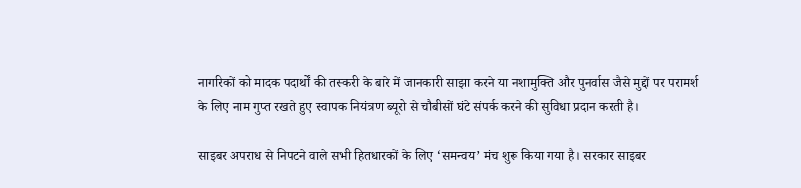नागरिकों को मादक पदार्थों की तस्करी के बारे में जानकारी साझा करने या नशामुक्ति और पुनर्वास जैसे मुद्दों पर परामर्श के लिए नाम गुप्त रखते हुए स्वापक नियंत्रण ब्यूरो से चौबीसों घंटे संपर्क करने की सुविधा प्रदान करती है।

साइबर अपराध से निपटने वाले सभी हितधारकों के लिए ‘समन्वय’ मंच शुरू किया गया है। सरकार साइबर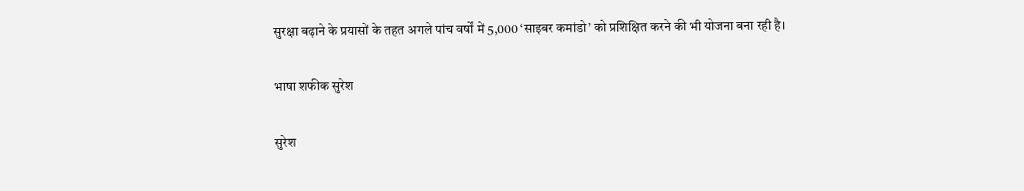सुरक्षा बढ़ाने के प्रयासों के तहत अगले पांच वर्षों में 5,000 ‘साइबर कमांडो’ को प्रशिक्षित करने की भी योजना बना रही है।

भाषा शफीक सुरेश

सुरेश